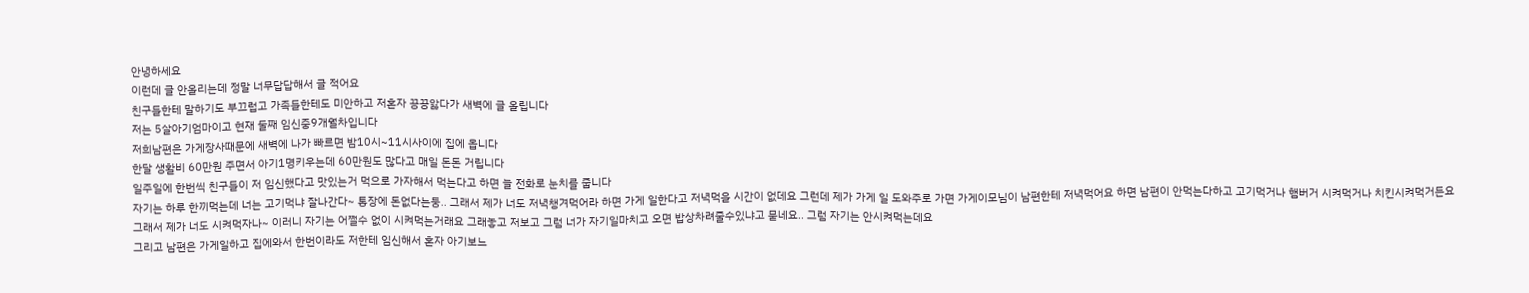안녕하세요
이런데 글 안올리는데 정말 너무답답해서 글 적어요
친구들한테 말하기도 부끄럽고 가족들한테도 미안하고 저혼자 끙끙앓다가 새벽에 글 올립니다
저는 5살아기엄마이고 현재 둘째 임신중9개월차입니다
저희남편은 가게장사때문에 새벽에 나가 빠르면 밤10시~11시사이에 집에 옵니다
한달 생활비 60만원 주면서 아기1명키우는데 60만원도 많다고 매일 돈돈 거립니다
일주일에 한번씩 친구들이 저 임신했다고 맛있는거 먹으로 가자해서 먹는다고 하면 늘 전화로 눈치를 줍니다
자기는 하루 한끼먹는데 너는 고기먹냐 잘나간다~ 통장에 돈없다는둥.. 그래서 제가 너도 저녁챙겨먹어라 하면 가게 일한다고 저녁먹을 시간이 없데요 그런데 제가 가게 일 도와주로 가면 가게이모님이 남편한테 저녁먹어요 하면 남편이 안먹는다하고 고기먹거나 햄버거 시켜먹거나 치킨시켜먹거든요
그래서 제가 너도 시켜먹자나~ 이러니 자기는 어쩔수 없이 시켜먹는거래요 그래놓고 저보고 그럼 너가 자기일마치고 오면 밥상차려줄수있냐고 묻네요.. 그럼 자기는 안시켜먹는데요
그리고 남편은 가게일하고 집에와서 한번이라도 저한테 임신해서 혼자 아기보느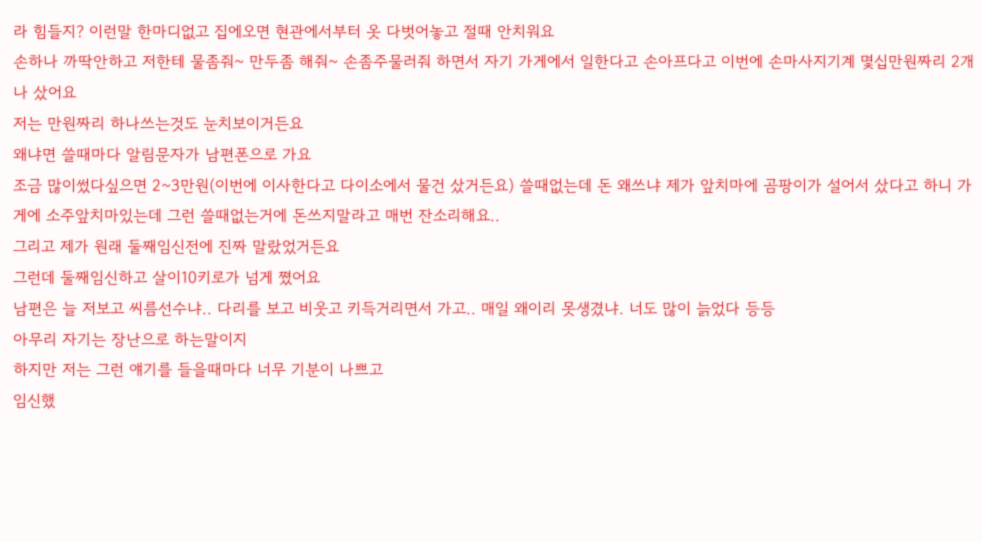라 힘들지? 이런말 한마디없고 집에오면 현관에서부터 옷 다벗어놓고 절때 안치워요
손하나 까딱안하고 저한테 물좀줘~ 만두좀 해줘~ 손좀주물러줘 하면서 자기 가게에서 일한다고 손아프다고 이번에 손마사지기계 몇십만원짜리 2개나 샀어요
저는 만원짜리 하나쓰는것도 눈치보이거든요
왜냐면 쓸때마다 알림문자가 남편폰으로 가요
조금 많이썼다싶으면 2~3만원(이번에 이사한다고 다이소에서 물건 샀거든요) 쓸때없는데 돈 왜쓰냐 제가 앞치마에 곰팡이가 설어서 샀다고 하니 가게에 소주앞치마있는데 그런 쓸때없는거에 돈쓰지말라고 매번 잔소리해요..
그리고 제가 원래 둘째임신전에 진짜 말랐었거든요
그런데 둘째임신하고 살이10키로가 넘게 쪘어요
남편은 늘 저보고 씨름선수냐.. 다리를 보고 비웃고 키득거리면서 가고.. 매일 왜이리 못생겼냐. 너도 많이 늙었다 등등
아무리 자기는 장난으로 하는말이지
하지만 저는 그런 얘기를 들을때마다 너무 기분이 나쁘고
임신했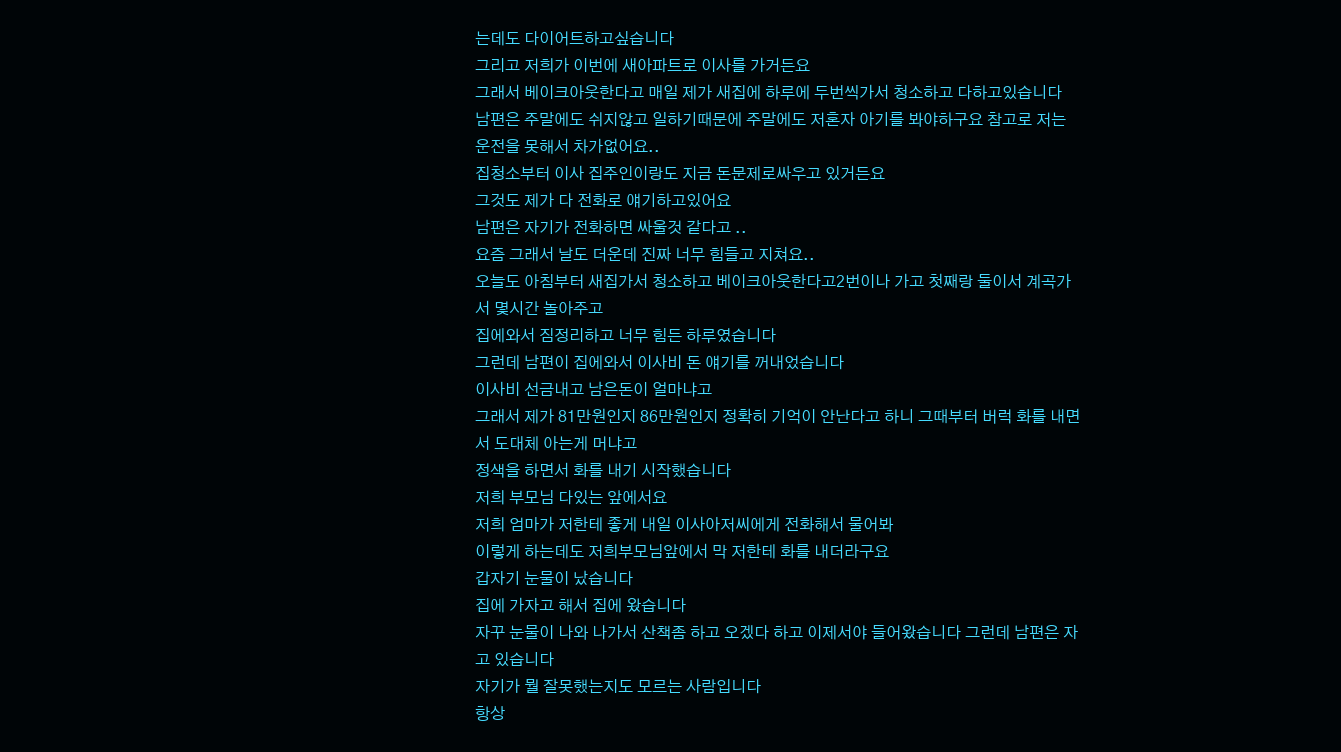는데도 다이어트하고싶습니다
그리고 저희가 이번에 새아파트로 이사를 가거든요
그래서 베이크아웃한다고 매일 제가 새집에 하루에 두번씩가서 청소하고 다하고있습니다
남편은 주말에도 쉬지않고 일하기때문에 주말에도 저혼자 아기를 봐야하구요 참고로 저는 운전을 못해서 차가없어요..
집청소부터 이사 집주인이랑도 지금 돈문제로싸우고 있거든요
그것도 제가 다 전화로 얘기하고있어요
남편은 자기가 전화하면 싸울것 같다고 ..
요즘 그래서 날도 더운데 진짜 너무 힘들고 지쳐요..
오늘도 아침부터 새집가서 청소하고 베이크아웃한다고2번이나 가고 첫째랑 둘이서 계곡가서 몇시간 놀아주고
집에와서 짐정리하고 너무 힘든 하루였습니다
그런데 남편이 집에와서 이사비 돈 얘기를 꺼내었습니다
이사비 선금내고 남은돈이 얼마냐고
그래서 제가 81만원인지 86만원인지 정확히 기억이 안난다고 하니 그때부터 버럭 화를 내면서 도대체 아는게 머냐고
정색을 하면서 화를 내기 시작했습니다
저희 부모님 다있는 앞에서요
저희 엄마가 저한테 좋게 내일 이사아저씨에게 전화해서 물어봐
이렇게 하는데도 저희부모님앞에서 막 저한테 화를 내더라구요
갑자기 눈물이 났습니다
집에 가자고 해서 집에 왔습니다
자꾸 눈물이 나와 나가서 산책좀 하고 오겠다 하고 이제서야 들어왔습니다 그런데 남편은 자고 있습니다
자기가 뭘 잘못했는지도 모르는 사람입니다
항상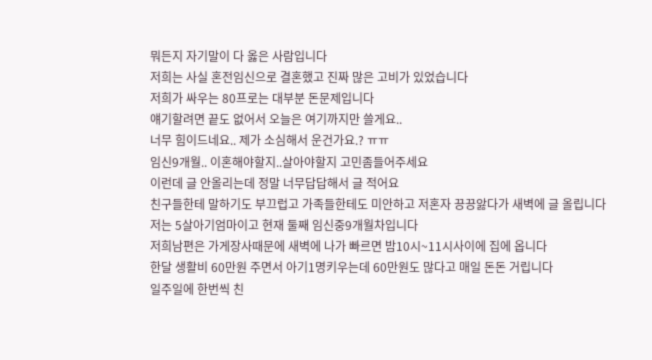뭐든지 자기말이 다 옳은 사람입니다
저희는 사실 혼전임신으로 결혼했고 진짜 많은 고비가 있었습니다
저희가 싸우는 80프로는 대부분 돈문제입니다
얘기할려면 끝도 없어서 오늘은 여기까지만 쓸게요..
너무 힘이드네요.. 제가 소심해서 운건가요.? ㅠㅠ
임신9개월.. 이혼해야할지..살아야할지 고민좀들어주세요
이런데 글 안올리는데 정말 너무답답해서 글 적어요
친구들한테 말하기도 부끄럽고 가족들한테도 미안하고 저혼자 끙끙앓다가 새벽에 글 올립니다
저는 5살아기엄마이고 현재 둘째 임신중9개월차입니다
저희남편은 가게장사때문에 새벽에 나가 빠르면 밤10시~11시사이에 집에 옵니다
한달 생활비 60만원 주면서 아기1명키우는데 60만원도 많다고 매일 돈돈 거립니다
일주일에 한번씩 친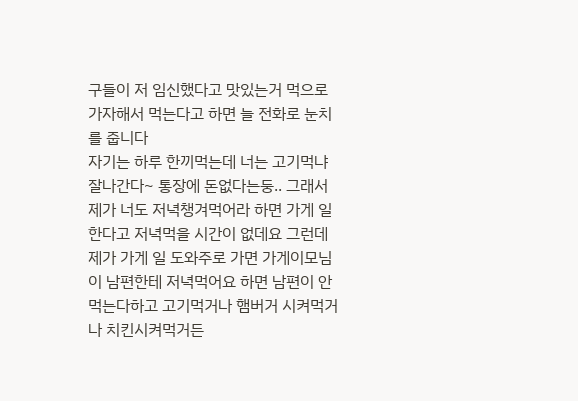구들이 저 임신했다고 맛있는거 먹으로 가자해서 먹는다고 하면 늘 전화로 눈치를 줍니다
자기는 하루 한끼먹는데 너는 고기먹냐 잘나간다~ 통장에 돈없다는둥.. 그래서 제가 너도 저녁챙겨먹어라 하면 가게 일한다고 저녁먹을 시간이 없데요 그런데 제가 가게 일 도와주로 가면 가게이모님이 남편한테 저녁먹어요 하면 남편이 안먹는다하고 고기먹거나 햄버거 시켜먹거나 치킨시켜먹거든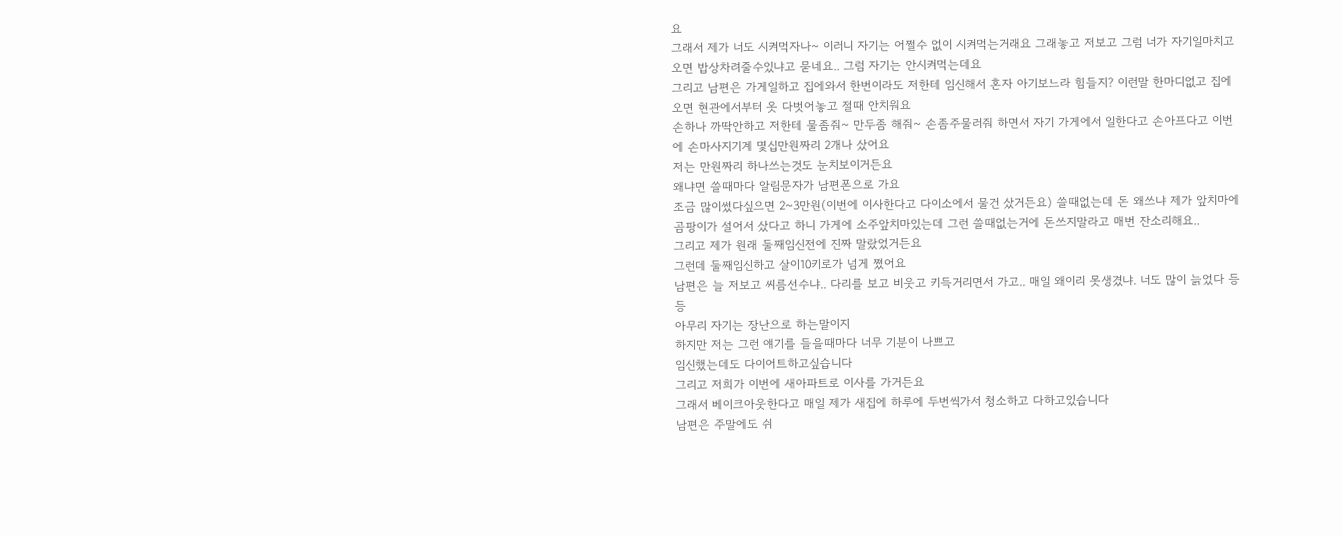요
그래서 제가 너도 시켜먹자나~ 이러니 자기는 어쩔수 없이 시켜먹는거래요 그래놓고 저보고 그럼 너가 자기일마치고 오면 밥상차려줄수있냐고 묻네요.. 그럼 자기는 안시켜먹는데요
그리고 남편은 가게일하고 집에와서 한번이라도 저한테 임신해서 혼자 아기보느라 힘들지? 이런말 한마디없고 집에오면 현관에서부터 옷 다벗어놓고 절때 안치워요
손하나 까딱안하고 저한테 물좀줘~ 만두좀 해줘~ 손좀주물러줘 하면서 자기 가게에서 일한다고 손아프다고 이번에 손마사지기계 몇십만원짜리 2개나 샀어요
저는 만원짜리 하나쓰는것도 눈치보이거든요
왜냐면 쓸때마다 알림문자가 남편폰으로 가요
조금 많이썼다싶으면 2~3만원(이번에 이사한다고 다이소에서 물건 샀거든요) 쓸때없는데 돈 왜쓰냐 제가 앞치마에 곰팡이가 설어서 샀다고 하니 가게에 소주앞치마있는데 그런 쓸때없는거에 돈쓰지말라고 매번 잔소리해요..
그리고 제가 원래 둘째임신전에 진짜 말랐었거든요
그런데 둘째임신하고 살이10키로가 넘게 쪘어요
남편은 늘 저보고 씨름선수냐.. 다리를 보고 비웃고 키득거리면서 가고.. 매일 왜이리 못생겼냐. 너도 많이 늙었다 등등
아무리 자기는 장난으로 하는말이지
하지만 저는 그런 얘기를 들을때마다 너무 기분이 나쁘고
임신했는데도 다이어트하고싶습니다
그리고 저희가 이번에 새아파트로 이사를 가거든요
그래서 베이크아웃한다고 매일 제가 새집에 하루에 두번씩가서 청소하고 다하고있습니다
남편은 주말에도 쉬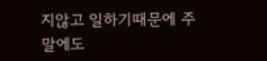지않고 일하기때문에 주말에도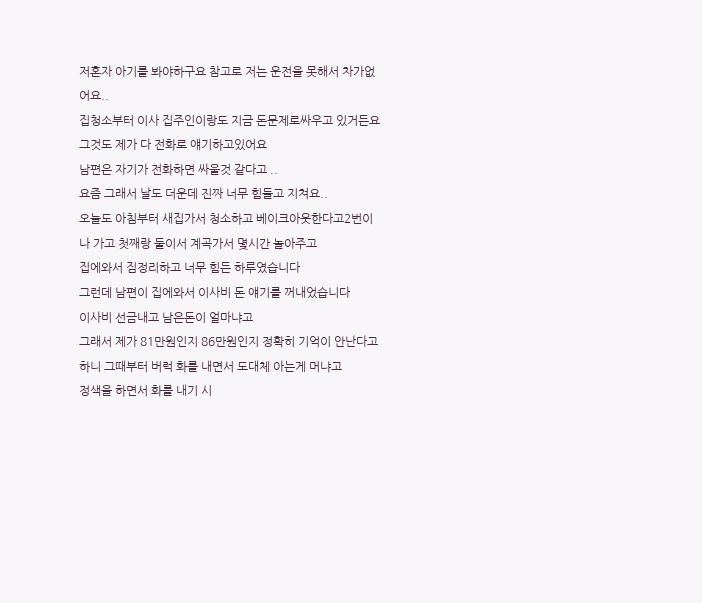저혼자 아기를 봐야하구요 참고로 저는 운전을 못해서 차가없어요..
집청소부터 이사 집주인이랑도 지금 돈문제로싸우고 있거든요
그것도 제가 다 전화로 얘기하고있어요
남편은 자기가 전화하면 싸울것 같다고 ..
요즘 그래서 날도 더운데 진짜 너무 힘들고 지쳐요..
오늘도 아침부터 새집가서 청소하고 베이크아웃한다고2번이나 가고 첫째랑 둘이서 계곡가서 몇시간 놀아주고
집에와서 짐정리하고 너무 힘든 하루였습니다
그런데 남편이 집에와서 이사비 돈 얘기를 꺼내었습니다
이사비 선금내고 남은돈이 얼마냐고
그래서 제가 81만원인지 86만원인지 정확히 기억이 안난다고 하니 그때부터 버럭 화를 내면서 도대체 아는게 머냐고
정색을 하면서 화를 내기 시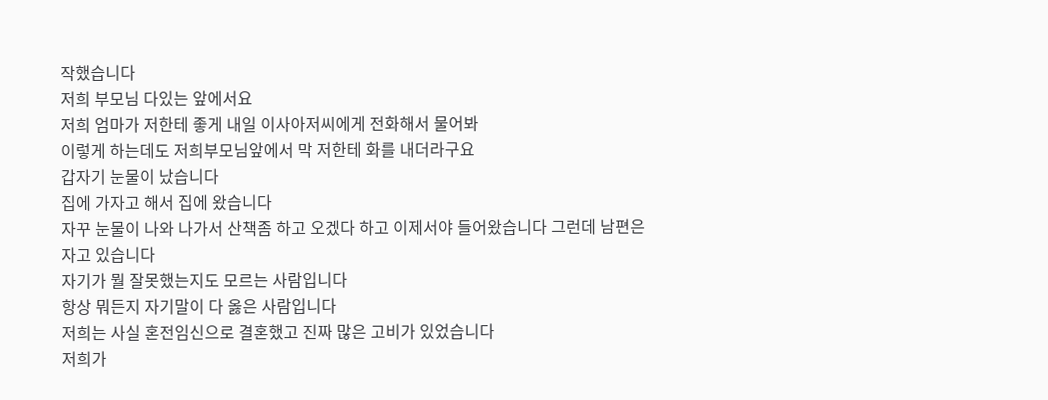작했습니다
저희 부모님 다있는 앞에서요
저희 엄마가 저한테 좋게 내일 이사아저씨에게 전화해서 물어봐
이렇게 하는데도 저희부모님앞에서 막 저한테 화를 내더라구요
갑자기 눈물이 났습니다
집에 가자고 해서 집에 왔습니다
자꾸 눈물이 나와 나가서 산책좀 하고 오겠다 하고 이제서야 들어왔습니다 그런데 남편은 자고 있습니다
자기가 뭘 잘못했는지도 모르는 사람입니다
항상 뭐든지 자기말이 다 옳은 사람입니다
저희는 사실 혼전임신으로 결혼했고 진짜 많은 고비가 있었습니다
저희가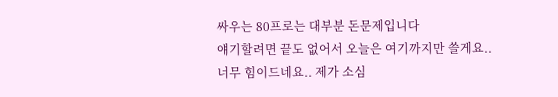싸우는 80프로는 대부분 돈문제입니다
얘기할려면 끝도 없어서 오늘은 여기까지만 쓸게요..
너무 힘이드네요.. 제가 소심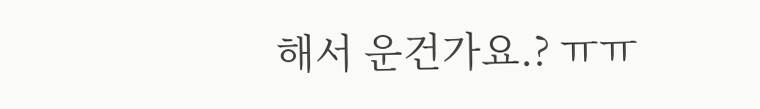해서 운건가요.? ㅠㅠ